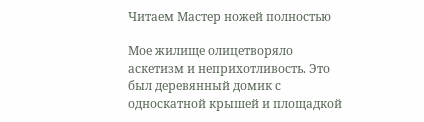Читаем Мастер ножей полностью

Мое жилище олицетворяло аскетизм и неприхотливость. Это был деревянный домик с односкатной крышей и площадкой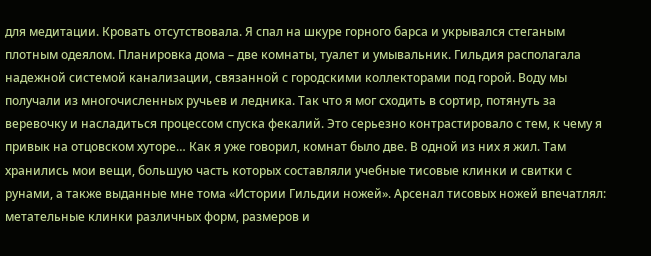для медитации. Кровать отсутствовала. Я спал на шкуре горного барса и укрывался стеганым плотным одеялом. Планировка дома – две комнаты, туалет и умывальник. Гильдия располагала надежной системой канализации, связанной с городскими коллекторами под горой. Воду мы получали из многочисленных ручьев и ледника. Так что я мог сходить в сортир, потянуть за веревочку и насладиться процессом спуска фекалий. Это серьезно контрастировало с тем, к чему я привык на отцовском хуторе… Как я уже говорил, комнат было две. В одной из них я жил. Там хранились мои вещи, большую часть которых составляли учебные тисовые клинки и свитки с рунами, а также выданные мне тома «Истории Гильдии ножей». Арсенал тисовых ножей впечатлял: метательные клинки различных форм, размеров и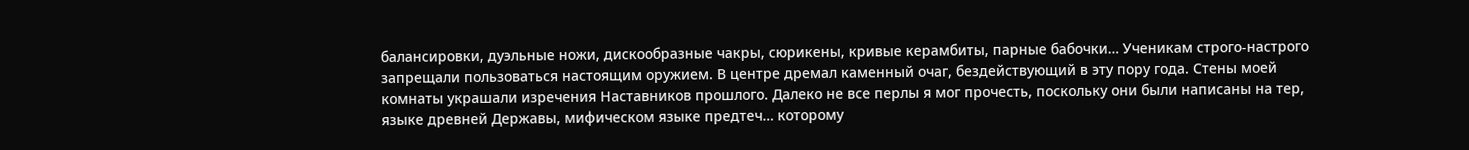балансировки, дуэльные ножи, дискообразные чакры, сюрикены, кривые керамбиты, парные бабочки… Ученикам строго-настрого запрещали пользоваться настоящим оружием. В центре дремал каменный очаг, бездействующий в эту пору года. Стены моей комнаты украшали изречения Наставников прошлого. Далеко не все перлы я мог прочесть, поскольку они были написаны на тер, языке древней Державы, мифическом языке предтеч… которому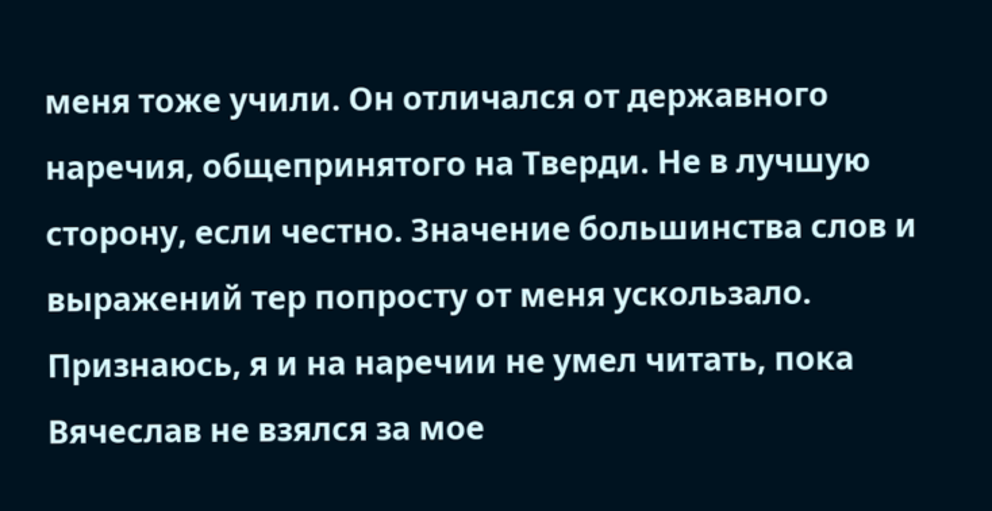меня тоже учили. Он отличался от державного наречия, общепринятого на Тверди. Не в лучшую сторону, если честно. Значение большинства слов и выражений тер попросту от меня ускользало. Признаюсь, я и на наречии не умел читать, пока Вячеслав не взялся за мое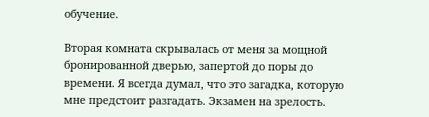обучение.

Вторая комната скрывалась от меня за мощной бронированной дверью, запертой до поры до времени. Я всегда думал, что это загадка, которую мне предстоит разгадать. Экзамен на зрелость.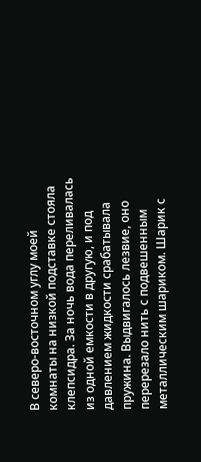В северо-восточном углу моей комнаты на низкой подставке стояла клепсидра. За ночь вода переливалась из одной емкости в другую, и под давлением жидкости срабатывала пружина. Выдвигалось лезвие, оно перерезало нить с подвешенным металлическим шариком. Шарик с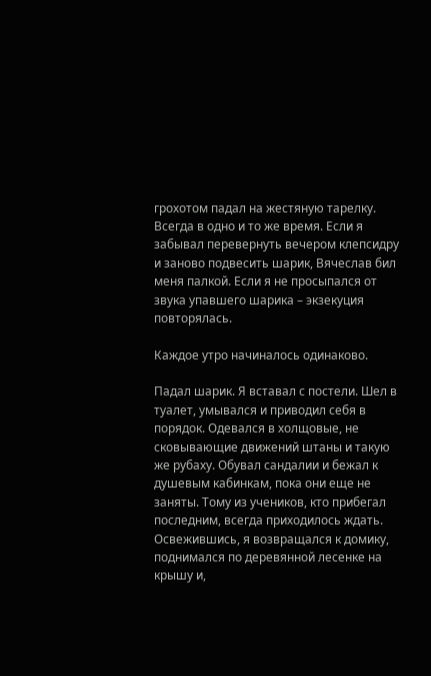грохотом падал на жестяную тарелку. Всегда в одно и то же время. Если я забывал перевернуть вечером клепсидру и заново подвесить шарик, Вячеслав бил меня палкой. Если я не просыпался от звука упавшего шарика – экзекуция повторялась.

Каждое утро начиналось одинаково.

Падал шарик. Я вставал с постели. Шел в туалет, умывался и приводил себя в порядок. Одевался в холщовые, не сковывающие движений штаны и такую же рубаху. Обувал сандалии и бежал к душевым кабинкам, пока они еще не заняты. Тому из учеников, кто прибегал последним, всегда приходилось ждать. Освежившись, я возвращался к домику, поднимался по деревянной лесенке на крышу и,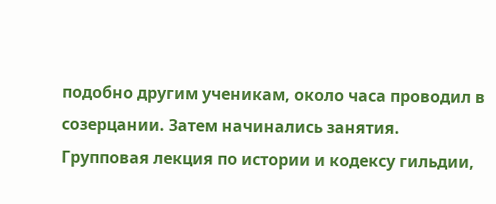подобно другим ученикам, около часа проводил в созерцании. Затем начинались занятия. Групповая лекция по истории и кодексу гильдии,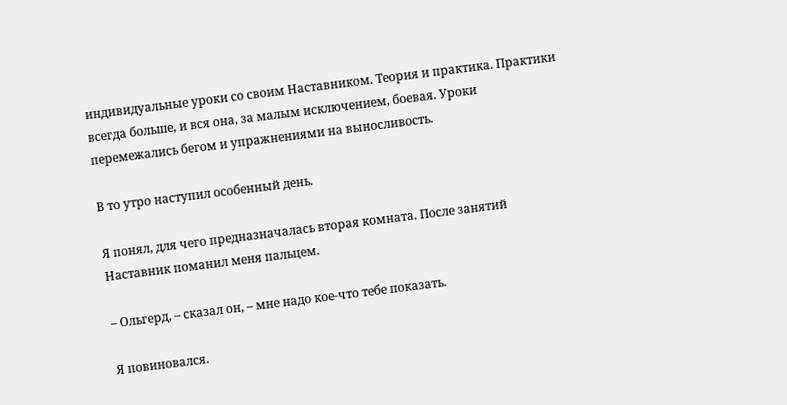индивидуальные уроки со своим Наставником. Теория и практика. Практики всегда больше, и вся она, за малым исключением, боевая. Уроки перемежались бегом и упражнениями на выносливость.

В то утро наступил особенный день.

Я понял, для чего предназначалась вторая комната. После занятий Наставник поманил меня пальцем.

– Ольгерд, – сказал он, – мне надо кое-что тебе показать.

Я повиновался.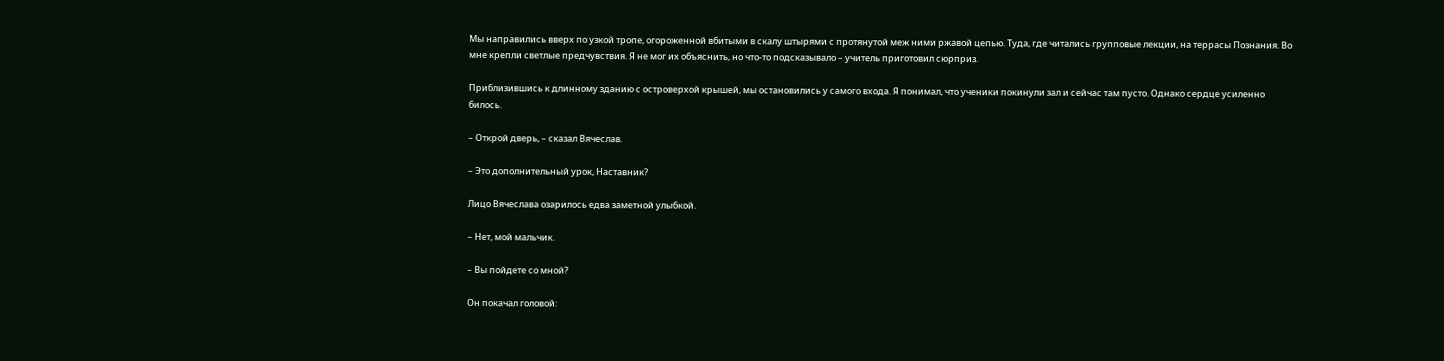Мы направились вверх по узкой тропе, огороженной вбитыми в скалу штырями с протянутой меж ними ржавой цепью. Туда, где читались групповые лекции, на террасы Познания. Во мне крепли светлые предчувствия. Я не мог их объяснить, но что-то подсказывало – учитель приготовил сюрприз.

Приблизившись к длинному зданию с островерхой крышей, мы остановились у самого входа. Я понимал, что ученики покинули зал и сейчас там пусто. Однако сердце усиленно билось.

– Открой дверь, – сказал Вячеслав.

– Это дополнительный урок, Наставник?

Лицо Вячеслава озарилось едва заметной улыбкой.

– Нет, мой мальчик.

– Вы пойдете со мной?

Он покачал головой: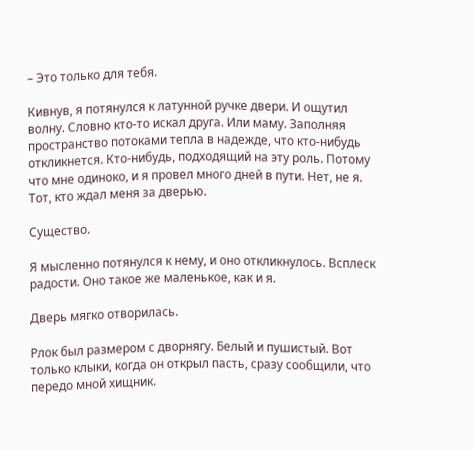– Это только для тебя.

Кивнув, я потянулся к латунной ручке двери. И ощутил волну. Словно кто-то искал друга. Или маму. Заполняя пространство потоками тепла в надежде, что кто-нибудь откликнется. Кто-нибудь, подходящий на эту роль. Потому что мне одиноко, и я провел много дней в пути. Нет, не я. Тот, кто ждал меня за дверью.

Существо.

Я мысленно потянулся к нему, и оно откликнулось. Всплеск радости. Оно такое же маленькое, как и я.

Дверь мягко отворилась.

Рлок был размером с дворнягу. Белый и пушистый. Вот только клыки, когда он открыл пасть, сразу сообщили, что передо мной хищник.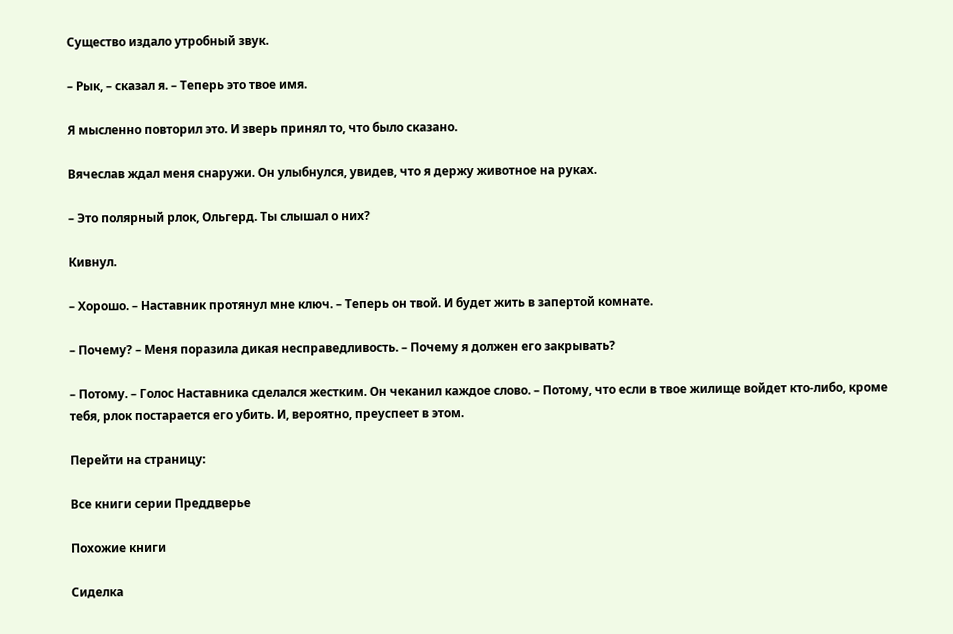Существо издало утробный звук.

– Рык, – сказал я. – Теперь это твое имя.

Я мысленно повторил это. И зверь принял то, что было сказано.

Вячеслав ждал меня снаружи. Он улыбнулся, увидев, что я держу животное на руках.

– Это полярный рлок, Ольгерд. Ты слышал о них?

Кивнул.

– Хорошо. – Наставник протянул мне ключ. – Теперь он твой. И будет жить в запертой комнате.

– Почему? – Меня поразила дикая несправедливость. – Почему я должен его закрывать?

– Потому. – Голос Наставника сделался жестким. Он чеканил каждое слово. – Потому, что если в твое жилище войдет кто-либо, кроме тебя, рлок постарается его убить. И, вероятно, преуспеет в этом.

Перейти на страницу:

Все книги серии Преддверье

Похожие книги

Сиделка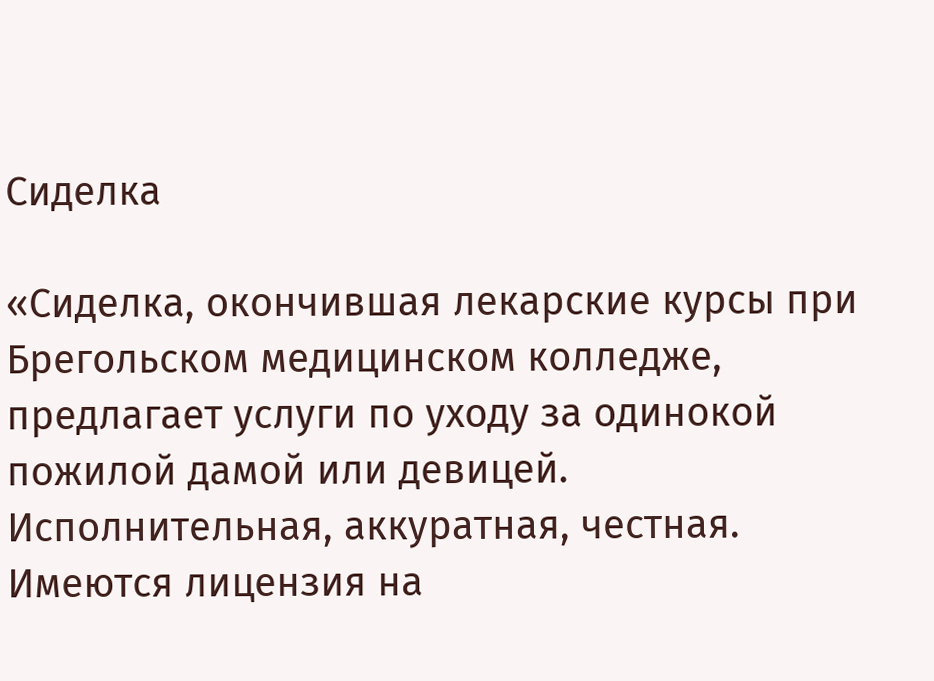Сиделка

«Сиделка, окончившая лекарские курсы при Брегольском медицинском колледже, предлагает услуги по уходу за одинокой пожилой дамой или девицей. Исполнительная, аккуратная, честная. Имеются лицензия на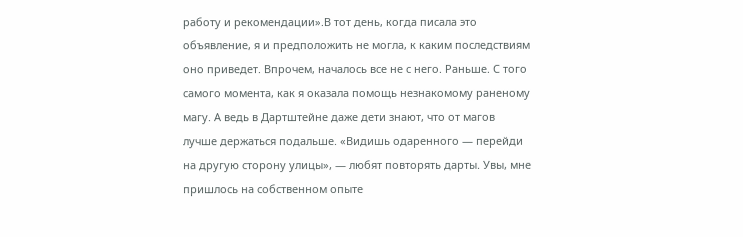работу и рекомендации».В тот день, когда писала это объявление, я и предположить не могла, к каким последствиям оно приведет. Впрочем, началось все не с него. Раньше. С того самого момента, как я оказала помощь незнакомому раненому магу. А ведь в Дартштейне даже дети знают, что от магов лучше держаться подальше. «Видишь одаренного — перейди на другую сторону улицы», — любят повторять дарты. Увы, мне пришлось на собственном опыте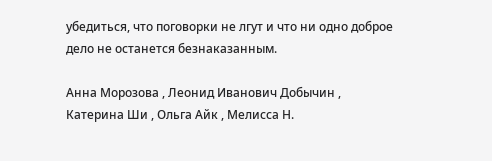убедиться, что поговорки не лгут и что ни одно доброе дело не останется безнаказанным.

Анна Морозова , Леонид Иванович Добычин , Катерина Ши , Ольга Айк , Мелисса Н.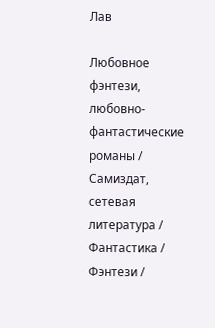Лав

Любовное фэнтези, любовно-фантастические романы / Самиздат, сетевая литература / Фантастика / Фэнтези /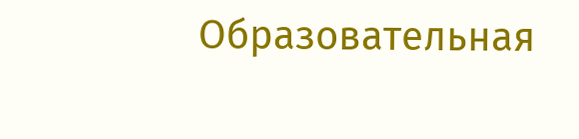Образовательная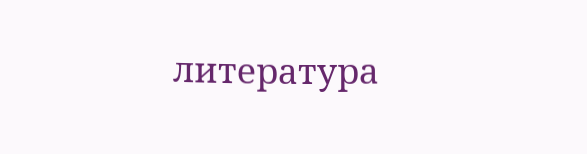литература